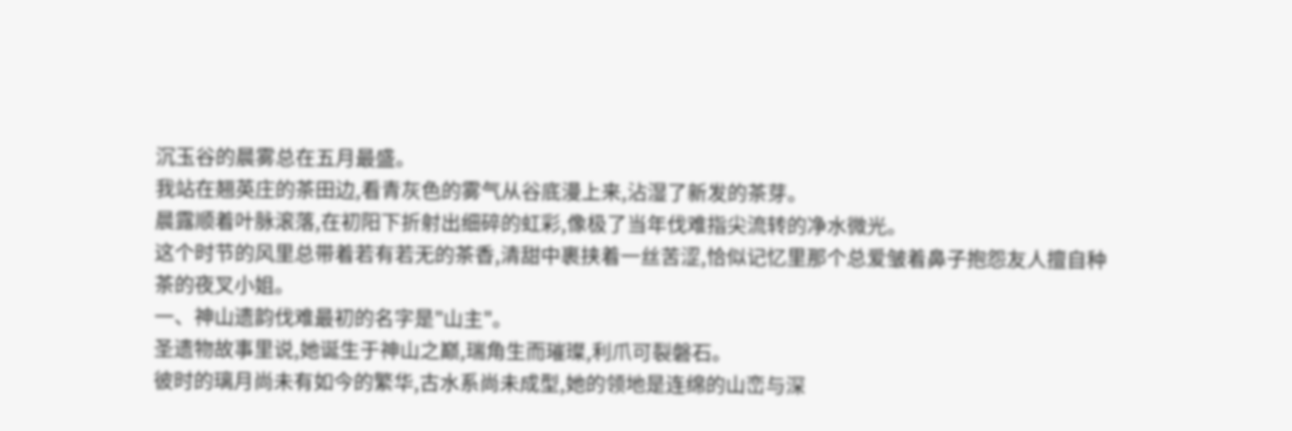沉玉谷的晨雾总在五月最盛。
我站在翘英庄的茶田边,看青灰色的雾气从谷底漫上来,沾湿了新发的茶芽。
晨露顺着叶脉滚落,在初阳下折射出细碎的虹彩,像极了当年伐难指尖流转的净水微光。
这个时节的风里总带着若有若无的茶香,清甜中裹挟着一丝苦涩,恰似记忆里那个总爱皱着鼻子抱怨友人擅自种茶的夜叉小姐。
一、神山遗韵伐难最初的名字是"山主"。
圣遗物故事里说,她诞生于神山之巅,瑞角生而璀璨,利爪可裂磐石。
彼时的璃月尚未有如今的繁华,古水系尚未成型,她的领地是连绵的山峦与深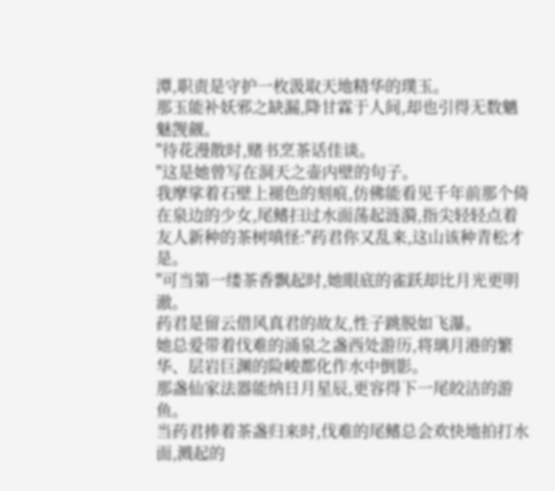潭,职责是守护一枚汲取天地精华的璞玉。
那玉能补妖邪之缺漏,降甘霖于人间,却也引得无数魑魅觊觎。
"待花漫散时,赌书烹茶话佳谈。
"这是她曾写在洞天之壶内壁的句子。
我摩挲着石壁上褪色的刻痕,仿佛能看见千年前那个倚在泉边的少女,尾鳍扫过水面荡起涟漪,指尖轻轻点着友人新种的茶树嗔怪:"药君你又乱来,这山该种青松才是。
"可当第一缕茶香飘起时,她眼底的雀跃却比月光更明澈。
药君是留云借风真君的故友,性子跳脱如飞瀑。
她总爱带着伐难的涌泉之盏西处游历,将璃月港的繁华、层岩巨渊的险峻都化作水中倒影。
那盏仙家法器能纳日月星辰,更容得下一尾皎洁的游鱼。
当药君捧着茶盏归来时,伐难的尾鳍总会欢快地拍打水面,溅起的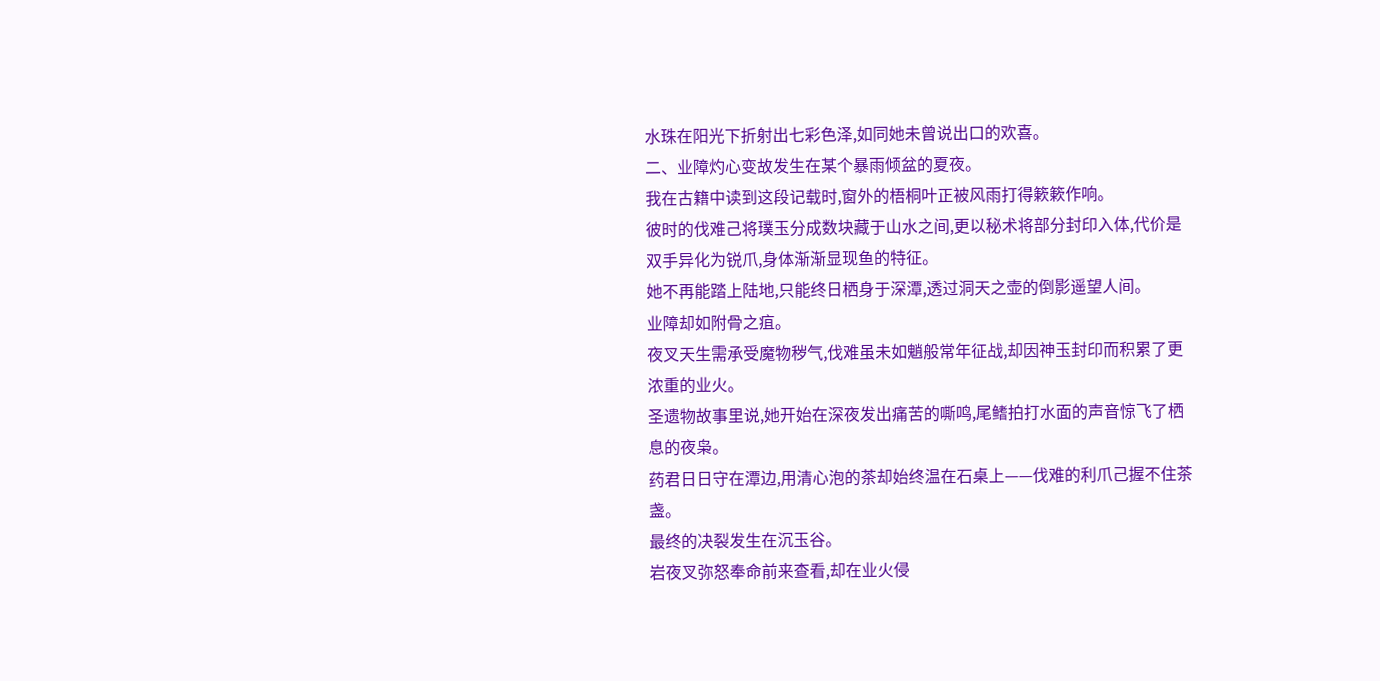水珠在阳光下折射出七彩色泽,如同她未曾说出口的欢喜。
二、业障灼心变故发生在某个暴雨倾盆的夏夜。
我在古籍中读到这段记载时,窗外的梧桐叶正被风雨打得簌簌作响。
彼时的伐难己将璞玉分成数块藏于山水之间,更以秘术将部分封印入体,代价是双手异化为锐爪,身体渐渐显现鱼的特征。
她不再能踏上陆地,只能终日栖身于深潭,透过洞天之壶的倒影遥望人间。
业障却如附骨之疽。
夜叉天生需承受魔物秽气,伐难虽未如魈般常年征战,却因神玉封印而积累了更浓重的业火。
圣遗物故事里说,她开始在深夜发出痛苦的嘶鸣,尾鳍拍打水面的声音惊飞了栖息的夜枭。
药君日日守在潭边,用清心泡的茶却始终温在石桌上——伐难的利爪己握不住茶盏。
最终的决裂发生在沉玉谷。
岩夜叉弥怒奉命前来查看,却在业火侵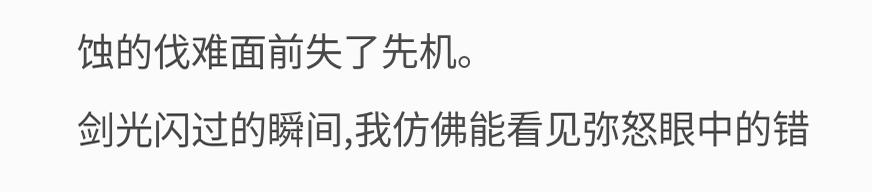蚀的伐难面前失了先机。
剑光闪过的瞬间,我仿佛能看见弥怒眼中的错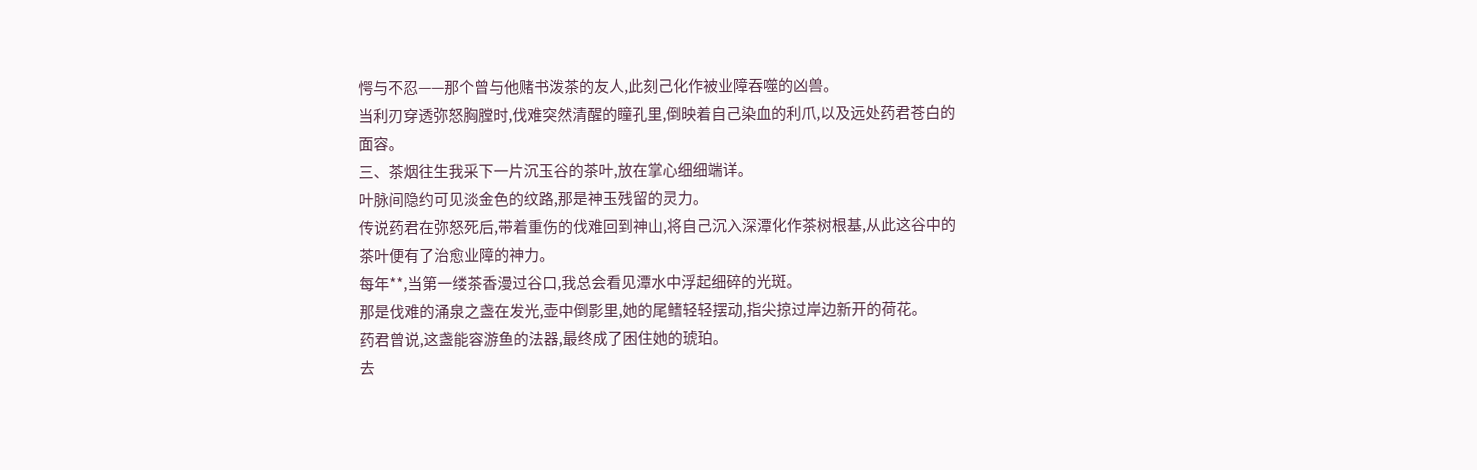愕与不忍——那个曾与他赌书泼茶的友人,此刻己化作被业障吞噬的凶兽。
当利刃穿透弥怒胸膛时,伐难突然清醒的瞳孔里,倒映着自己染血的利爪,以及远处药君苍白的面容。
三、茶烟往生我采下一片沉玉谷的茶叶,放在掌心细细端详。
叶脉间隐约可见淡金色的纹路,那是神玉残留的灵力。
传说药君在弥怒死后,带着重伤的伐难回到神山,将自己沉入深潭化作茶树根基,从此这谷中的茶叶便有了治愈业障的神力。
每年**,当第一缕茶香漫过谷口,我总会看见潭水中浮起细碎的光斑。
那是伐难的涌泉之盏在发光,壶中倒影里,她的尾鳍轻轻摆动,指尖掠过岸边新开的荷花。
药君曾说,这盏能容游鱼的法器,最终成了困住她的琥珀。
去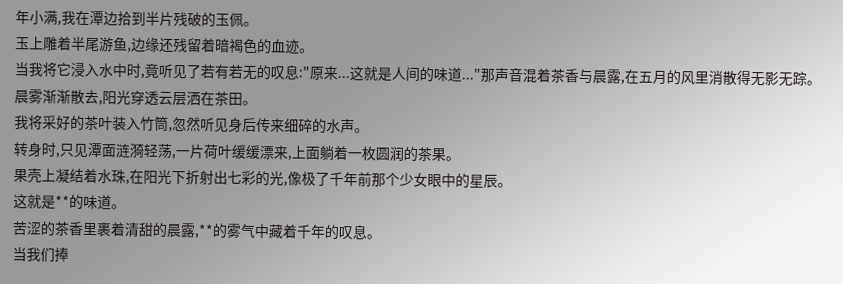年小满,我在潭边拾到半片残破的玉佩。
玉上雕着半尾游鱼,边缘还残留着暗褐色的血迹。
当我将它浸入水中时,竟听见了若有若无的叹息:"原来...这就是人间的味道..."那声音混着茶香与晨露,在五月的风里消散得无影无踪。
晨雾渐渐散去,阳光穿透云层洒在茶田。
我将采好的茶叶装入竹筒,忽然听见身后传来细碎的水声。
转身时,只见潭面涟漪轻荡,一片荷叶缓缓漂来,上面躺着一枚圆润的茶果。
果壳上凝结着水珠,在阳光下折射出七彩的光,像极了千年前那个少女眼中的星辰。
这就是**的味道。
苦涩的茶香里裹着清甜的晨露,**的雾气中藏着千年的叹息。
当我们捧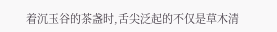着沉玉谷的茶盏时,舌尖泛起的不仅是草木清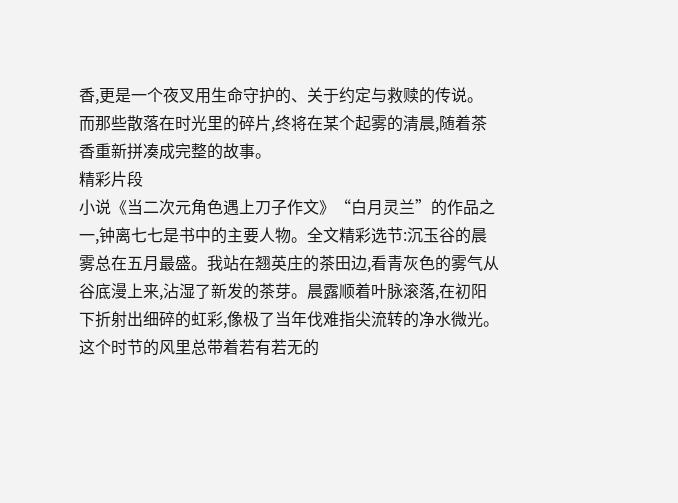香,更是一个夜叉用生命守护的、关于约定与救赎的传说。
而那些散落在时光里的碎片,终将在某个起雾的清晨,随着茶香重新拼凑成完整的故事。
精彩片段
小说《当二次元角色遇上刀子作文》“白月灵兰”的作品之一,钟离七七是书中的主要人物。全文精彩选节:沉玉谷的晨雾总在五月最盛。我站在翘英庄的茶田边,看青灰色的雾气从谷底漫上来,沾湿了新发的茶芽。晨露顺着叶脉滚落,在初阳下折射出细碎的虹彩,像极了当年伐难指尖流转的净水微光。这个时节的风里总带着若有若无的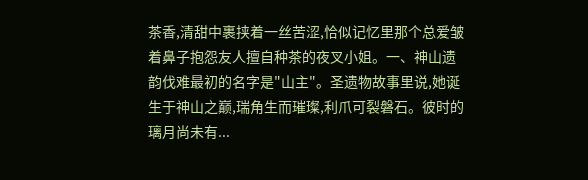茶香,清甜中裹挟着一丝苦涩,恰似记忆里那个总爱皱着鼻子抱怨友人擅自种茶的夜叉小姐。一、神山遗韵伐难最初的名字是"山主"。圣遗物故事里说,她诞生于神山之巅,瑞角生而璀璨,利爪可裂磐石。彼时的璃月尚未有...